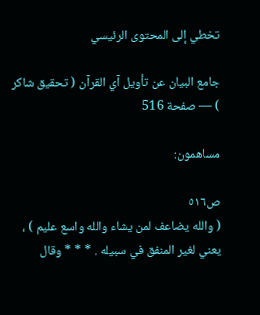تخطي إلى المحتوى الرئيسي

جامع البيان عن تأويل آي القرآن ( تحقيق شاكر ) — صفحة 516

مساهمون:

ص٥١٦
( والله يضاعف لمن يشاء والله واسع عليم ) ، يعني لغير المنفق في سبيله . * * * وقال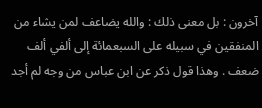آخرون : بل معنى ذلك : والله يضاعف لمن يشاء من المنفقين في سبيله على السبعمائة إلى ألفي ألف ضعف . وهذا قول ذكر عن ابن عباس من وجه لم أجد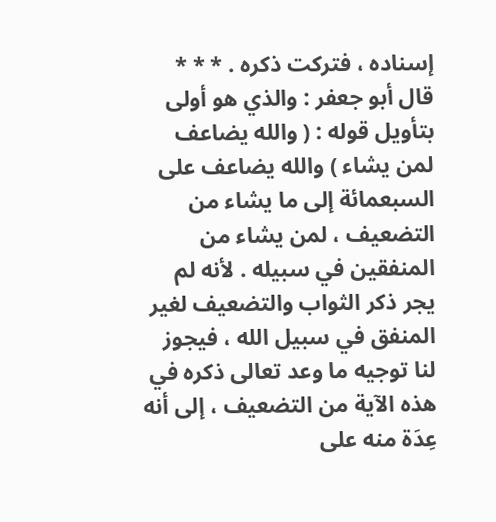إسناده ، فتركت ذكره . * * * قال أبو جعفر : والذي هو أولى بتأويل قوله : ( والله يضاعف لمن يشاء ) والله يضاعف على السبعمائة إلى ما يشاء من التضعيف ، لمن يشاء من المنفقين في سبيله . لأنه لم يجر ذكر الثواب والتضعيف لغير المنفق في سبيل الله ، فيجوز لنا توجيه ما وعد تعالى ذكره في هذه الآية من التضعيف ، إلى أنه عِدَة منه على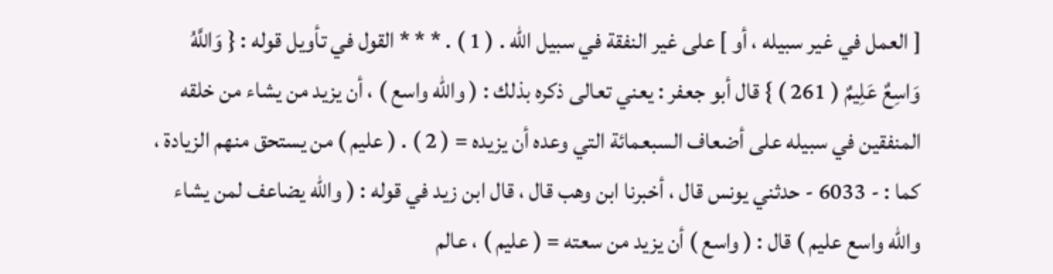[ العمل في غير سبيله ، أو ] على غير النفقة في سبيل الله . ( 1 ) . * * * القول في تأويل قوله : { وَاللَّهُ وَاسِعٌ عَلِيمٌ ( 261 ) } قال أبو جعفر : يعني تعالى ذكره بذلك : ( والله واسع ) ، أن يزيد من يشاء من خلقه المنفقين في سبيله على أضعاف السبعمائة التي وعده أن يزيده = ( 2 ) . ( عليم ) من يستحق منهم الزيادة ، كما : - 6033 - حدثني يونس قال ، أخبرنا ابن وهب قال ، قال ابن زيد في قوله : ( والله يضاعف لمن يشاء والله واسع عليم ) قال : ( واسع ) أن يزيد من سعته = ( عليم ) ، عالم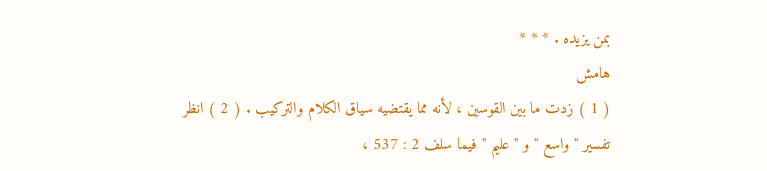بمن يزيده . * * *
هامش
( 1 ) زدت ما بين القوسين ، لأنه مما يقتضيه سياق الكلام والتركيب . ( 2 ) انظر تفسير " واسع " و " عليم " فيما سلف 2 : 537 ،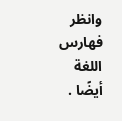وانظر فهارس اللغة أيضًا .